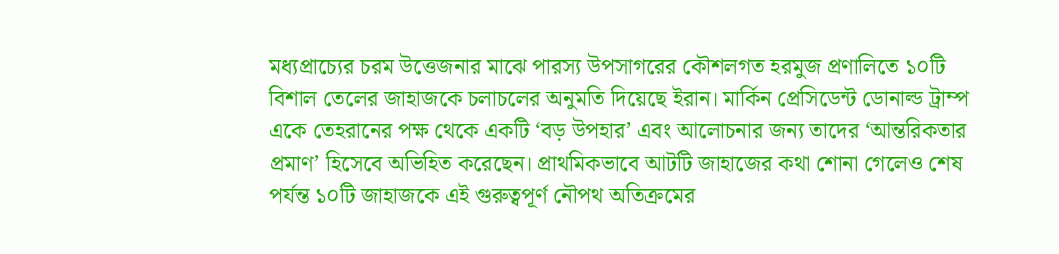মধ্যপ্রাচ্যের চরম উত্তেজনার মাঝে পারস্য উপসাগরের কৌশলগত হরমুজ প্রণালিতে ১০টি বিশাল তেলের জাহাজকে চলাচলের অনুমতি দিয়েছে ইরান। মার্কিন প্রেসিডেন্ট ডোনাল্ড ট্রাম্প একে তেহরানের পক্ষ থেকে একটি ‘বড় উপহার’ এবং আলোচনার জন্য তাদের ‘আন্তরিকতার প্রমাণ’ হিসেবে অভিহিত করেছেন। প্রাথমিকভাবে আটটি জাহাজের কথা শোনা গেলেও শেষ পর্যন্ত ১০টি জাহাজকে এই গুরুত্বপূর্ণ নৌপথ অতিক্রমের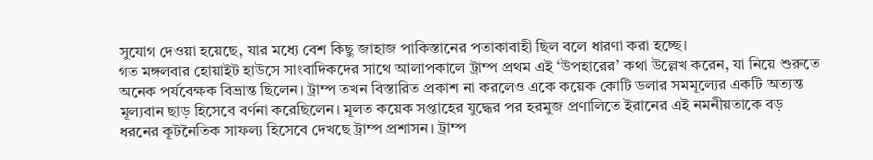সুযোগ দেওয়া হয়েছে, যার মধ্যে বেশ কিছু জাহাজ পাকিস্তানের পতাকাবাহী ছিল বলে ধারণা করা হচ্ছে।
গত মঙ্গলবার হোয়াইট হাউসে সাংবাদিকদের সাথে আলাপকালে ট্রাম্প প্রথম এই ‘উপহারের’ কথা উল্লেখ করেন, যা নিয়ে শুরুতে অনেক পর্যবেক্ষক বিভ্রান্ত ছিলেন। ট্রাম্প তখন বিস্তারিত প্রকাশ না করলেও একে কয়েক কোটি ডলার সমমূল্যের একটি অত্যন্ত মূল্যবান ছাড় হিসেবে বর্ণনা করেছিলেন। মূলত কয়েক সপ্তাহের যুদ্ধের পর হরমুজ প্রণালিতে ইরানের এই নমনীয়তাকে বড় ধরনের কূটনৈতিক সাফল্য হিসেবে দেখছে ট্রাম্প প্রশাসন। ট্রাম্প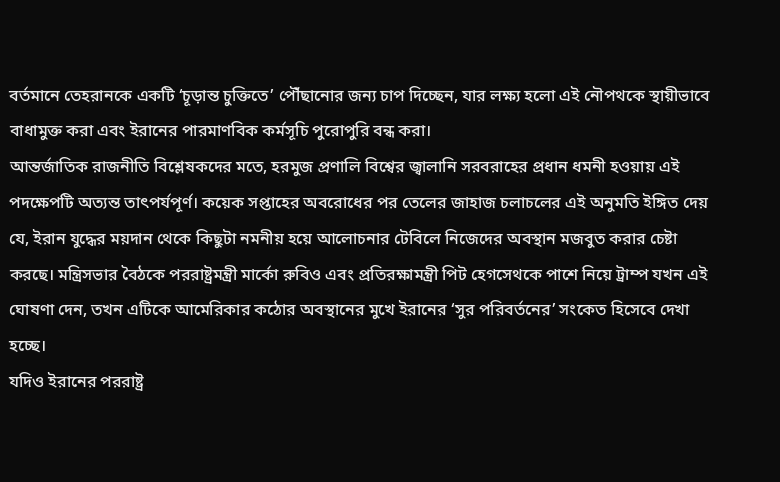বর্তমানে তেহরানকে একটি ‘চূড়ান্ত চুক্তিতে’ পৌঁছানোর জন্য চাপ দিচ্ছেন, যার লক্ষ্য হলো এই নৌপথকে স্থায়ীভাবে বাধামুক্ত করা এবং ইরানের পারমাণবিক কর্মসূচি পুরোপুরি বন্ধ করা।
আন্তর্জাতিক রাজনীতি বিশ্লেষকদের মতে, হরমুজ প্রণালি বিশ্বের জ্বালানি সরবরাহের প্রধান ধমনী হওয়ায় এই পদক্ষেপটি অত্যন্ত তাৎপর্যপূর্ণ। কয়েক সপ্তাহের অবরোধের পর তেলের জাহাজ চলাচলের এই অনুমতি ইঙ্গিত দেয় যে, ইরান যুদ্ধের ময়দান থেকে কিছুটা নমনীয় হয়ে আলোচনার টেবিলে নিজেদের অবস্থান মজবুত করার চেষ্টা করছে। মন্ত্রিসভার বৈঠকে পররাষ্ট্রমন্ত্রী মার্কো রুবিও এবং প্রতিরক্ষামন্ত্রী পিট হেগসেথকে পাশে নিয়ে ট্রাম্প যখন এই ঘোষণা দেন, তখন এটিকে আমেরিকার কঠোর অবস্থানের মুখে ইরানের ‘সুর পরিবর্তনের’ সংকেত হিসেবে দেখা হচ্ছে।
যদিও ইরানের পররাষ্ট্র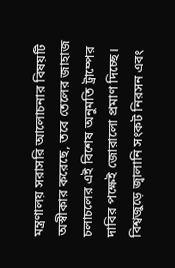মন্ত্রণালয় সরাসরি আলোচনার বিষয়টি অস্বীকার করেছে, তবে তেলের জাহাজ চলাচলের এই বিশেষ অনুমতি ট্রাম্পের দাবির পক্ষেই জোরালো প্রমাণ দিচ্ছে। বিশ্বজুড়ে জ্বালানি সংকট নিরসন এবং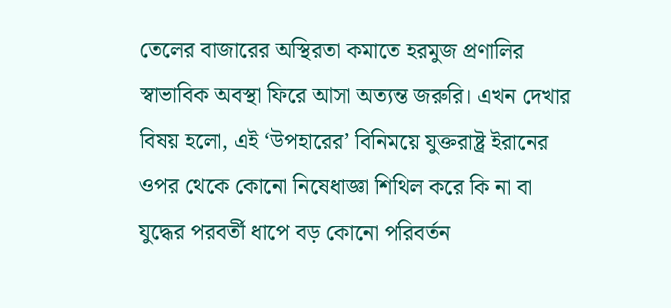তেলের বাজারের অস্থিরতা কমাতে হরমুজ প্রণালির স্বাভাবিক অবস্থা ফিরে আসা অত্যন্ত জরুরি। এখন দেখার বিষয় হলো, এই ‘উপহারের’ বিনিময়ে যুক্তরাষ্ট্র ইরানের ওপর থেকে কোনো নিষেধাজ্ঞা শিথিল করে কি না বা যুদ্ধের পরবর্তী ধাপে বড় কোনো পরিবর্তন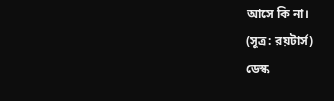আসে কি না।
(সূত্র: রয়টার্স)
ডেস্ক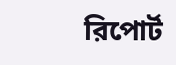রিপোর্ট